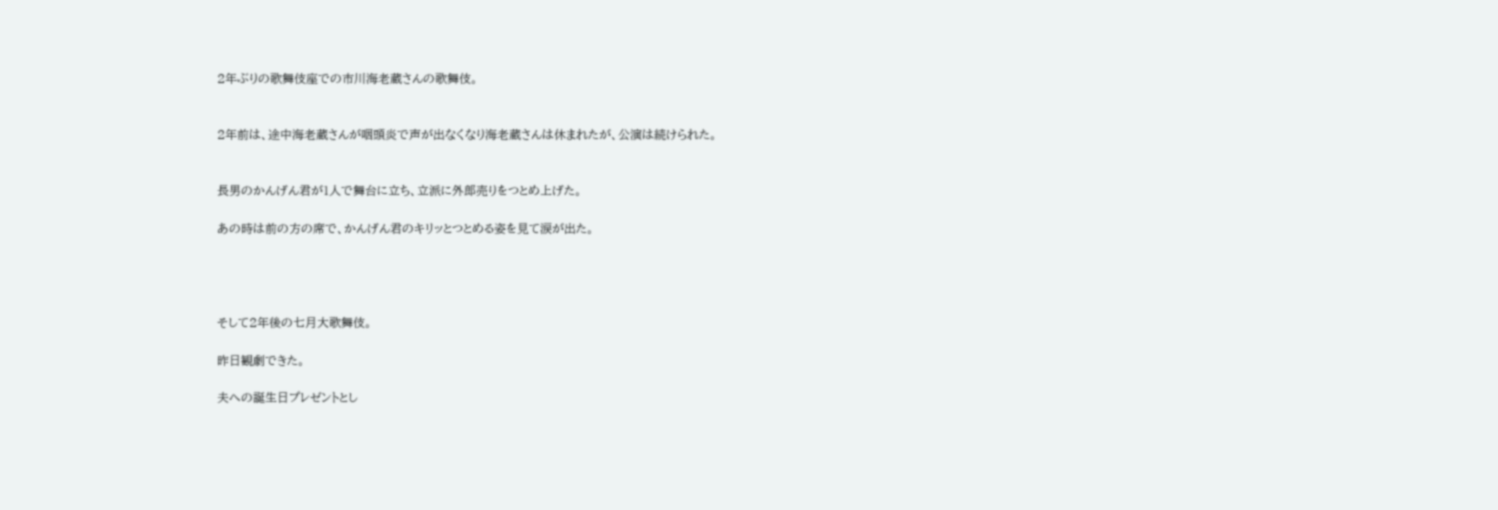2年ぶりの歌舞伎座での市川海老蔵さんの歌舞伎。


2年前は、途中海老蔵さんが咽頭炎で声が出なくなり海老蔵さんは休まれたが、公演は続けられた。


長男のかんげん君が1人で舞台に立ち、立派に外郎売りをつとめ上げた。

あの時は前の方の席で、かんげん君のキリッとつとめる姿を見て涙が出た。




そして2年後の七月大歌舞伎。

昨日観劇できた。

夫への誕生日プレゼントとし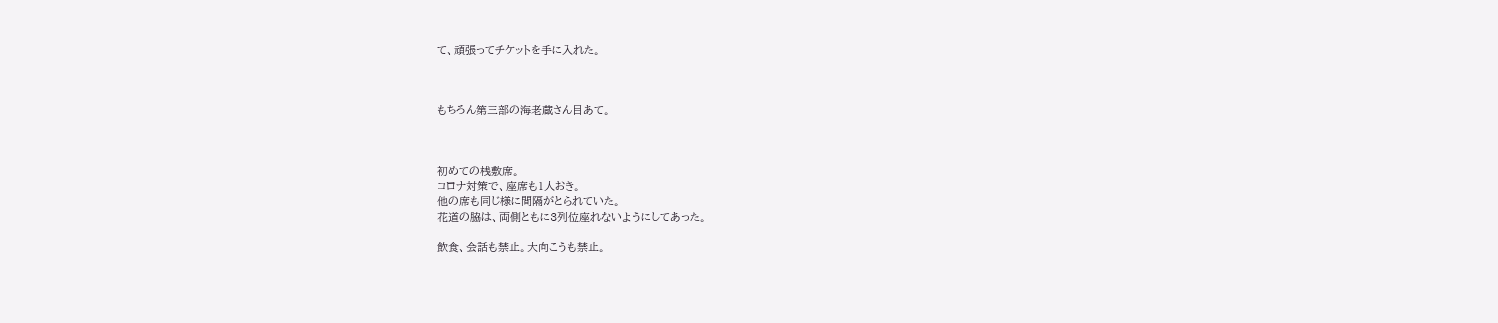て、頑張ってチケットを手に入れた。



もちろん第三部の海老蔵さん目あて。



初めての桟敷席。
コロナ対策で、座席も1人おき。
他の席も同じ様に間隔がとられていた。
花道の脇は、両側ともに3列位座れないようにしてあった。

飲食、会話も禁止。大向こうも禁止。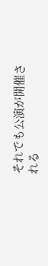それでも公演が開催される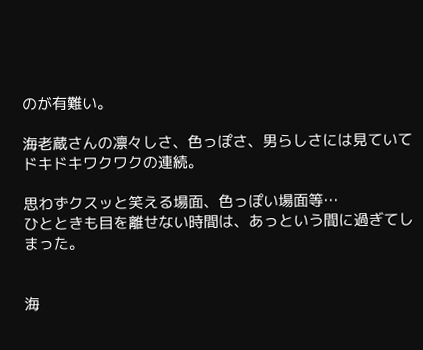のが有難い。

海老蔵さんの凛々しさ、色っぽさ、男らしさには見ていてドキドキワクワクの連続。

思わずクスッと笑える場面、色っぽい場面等…
ひとときも目を離せない時間は、あっという間に過ぎてしまった。


海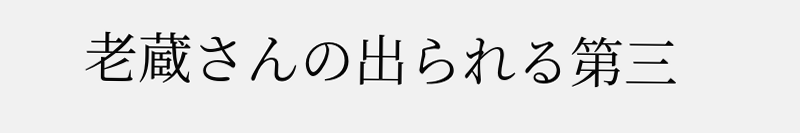老蔵さんの出られる第三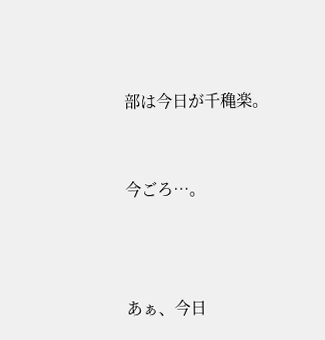部は今日が千穐楽。


今ごろ…。



あぁ、今日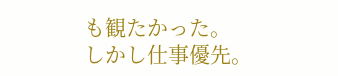も観たかった。
しかし仕事優先。